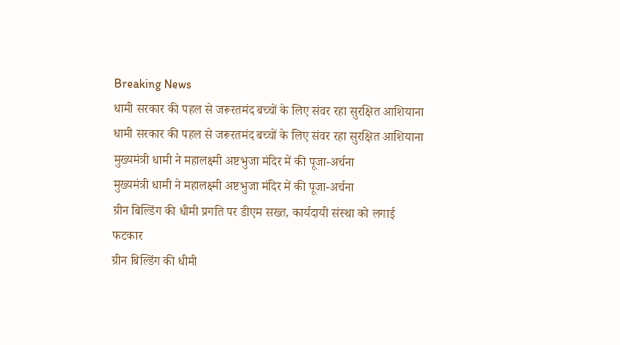Breaking News
धामी सरकार की पहल से जरूरतमंद बच्चों के लिए संवर रहा सुरक्षित आशियाना
धामी सरकार की पहल से जरूरतमंद बच्चों के लिए संवर रहा सुरक्षित आशियाना
मुख्यमंत्री धामी ने महालक्ष्मी अष्टभुजा मंदिर में की पूजा-अर्चना
मुख्यमंत्री धामी ने महालक्ष्मी अष्टभुजा मंदिर में की पूजा-अर्चना
ग्रीन बिल्डिंग की धीमी प्रगति पर डीएम सख्त, कार्यदायी संस्था को लगाई फटकार
ग्रीन बिल्डिंग की धीमी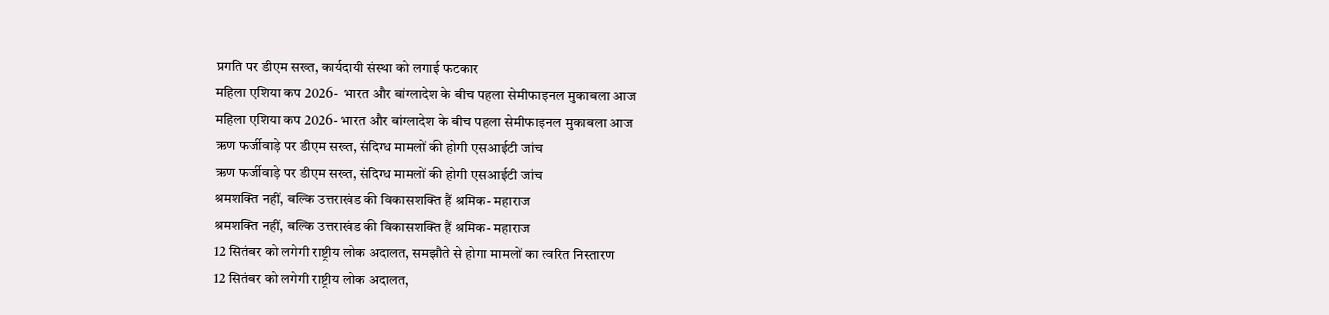प्रगति पर डीएम सख्त, कार्यदायी संस्था को लगाई फटकार
महिला एशिया कप 2026-  भारत और बांग्लादेश के बीच पहला सेमीफाइनल मुकाबला आज
महिला एशिया कप 2026- भारत और बांग्लादेश के बीच पहला सेमीफाइनल मुकाबला आज
ऋण फर्जीवाड़े पर डीएम सख्त, संदिग्ध मामलों की होगी एसआईटी जांच
ऋण फर्जीवाड़े पर डीएम सख्त, संदिग्ध मामलों की होगी एसआईटी जांच
श्रमशक्ति नहीं, बल्कि उत्तराखंड की विकासशक्ति हैं श्रमिक- महाराज
श्रमशक्ति नहीं, बल्कि उत्तराखंड की विकासशक्ति हैं श्रमिक- महाराज
12 सितंबर को लगेगी राष्ट्रीय लोक अदालत, समझौते से होगा मामलों का त्वरित निस्तारण
12 सितंबर को लगेगी राष्ट्रीय लोक अदालत,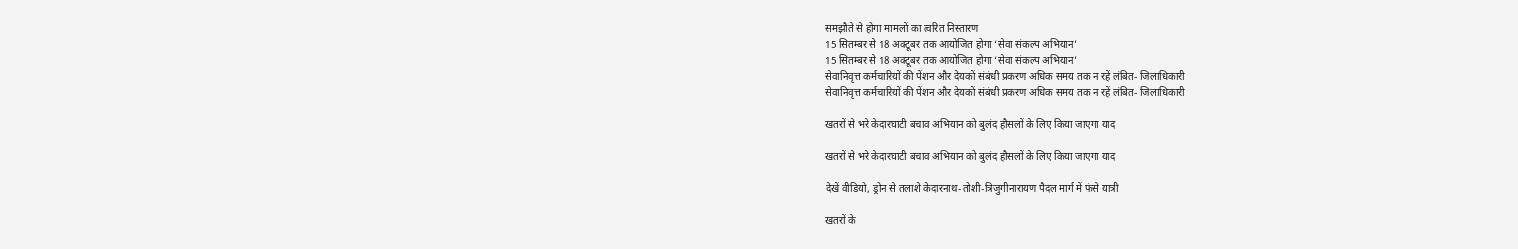समझौते से होगा मामलों का त्वरित निस्तारण
15 सितम्बर से 18 अक्टूबर तक आयोजित होगा ‘सेवा संकल्प अभियान’
15 सितम्बर से 18 अक्टूबर तक आयोजित होगा ‘सेवा संकल्प अभियान’
सेवानिवृत्त कर्मचारियों की पेंशन और देयकों संबंधी प्रकरण अधिक समय तक न रहें लंबित- जिलाधिकारी
सेवानिवृत्त कर्मचारियों की पेंशन और देयकों संबंधी प्रकरण अधिक समय तक न रहें लंबित- जिलाधिकारी

खतरों से भरे केदारघाटी बचाव अभियान को बुलंद हौसलों के लिए किया जाएगा याद

खतरों से भरे केदारघाटी बचाव अभियान को बुलंद हौसलों के लिए किया जाएगा याद

देखें वीडियो, ड्रोन से तलाशे केदारनाथ-तोशी-त्रिजुगीनारायण पैदल मार्ग में फंसे यात्री

खतरों के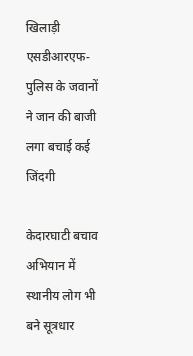खिलाड़ी एसडीआरएफ-पुलिस के जवानों ने जान की बाजी लगा बचाई कई जिंदगी

केदारघाटी बचाव अभियान में स्थानीय लोग भी बने सूत्रधार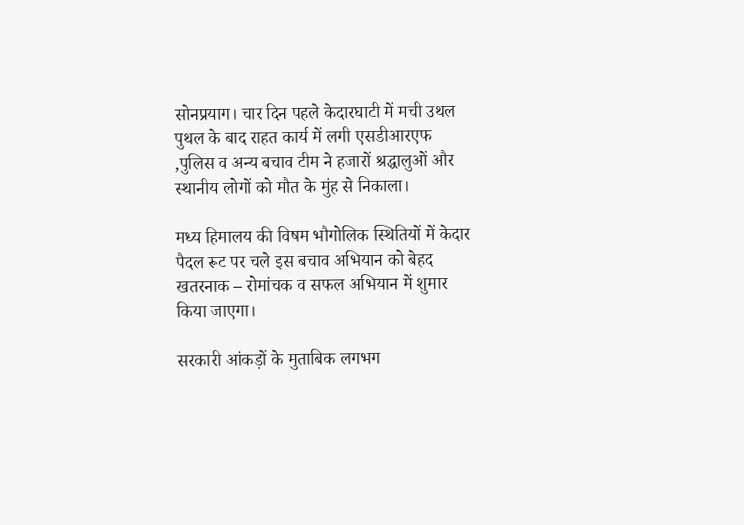सोनप्रयाग। चार दिन पहले केदारघाटी में मची उथल पुथल के बाद राहत कार्य में लगी एसडीआरएफ ,पुलिस व अन्य बचाव टीम ने हजारों श्रद्धालुओं और स्थानीय लोगों को मौत के मुंह से निकाला।

मध्य हिमालय की विषम भौगोलिक स्थितियों में केदार पैदल रूट पर चले इस बचाव अभियान को बेहद खतरनाक – रोमांचक व सफल अभियान में शुमार किया जाएगा।

सरकारी आंकड़ों के मुताबिक लगभग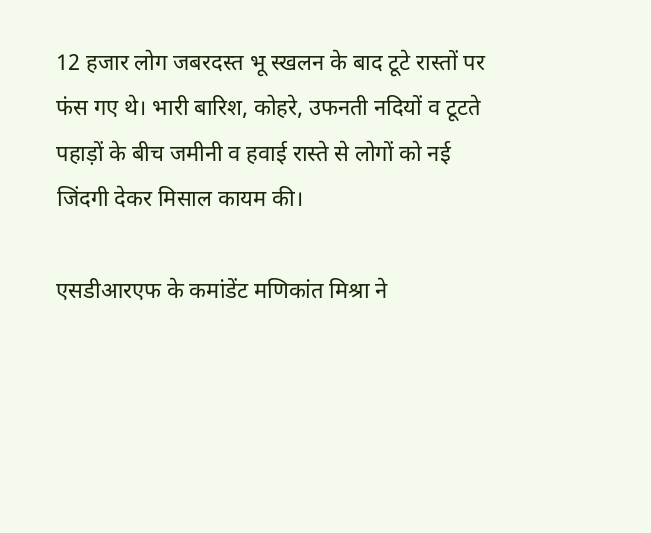12 हजार लोग जबरदस्त भू स्खलन के बाद टूटे रास्तों पर फंस गए थे। भारी बारिश, कोहरे, उफनती नदियों व टूटते पहाड़ों के बीच जमीनी व हवाई रास्ते से लोगों को नई जिंदगी देकर मिसाल कायम की।

एसडीआरएफ के कमांडेंट मणिकांत मिश्रा ने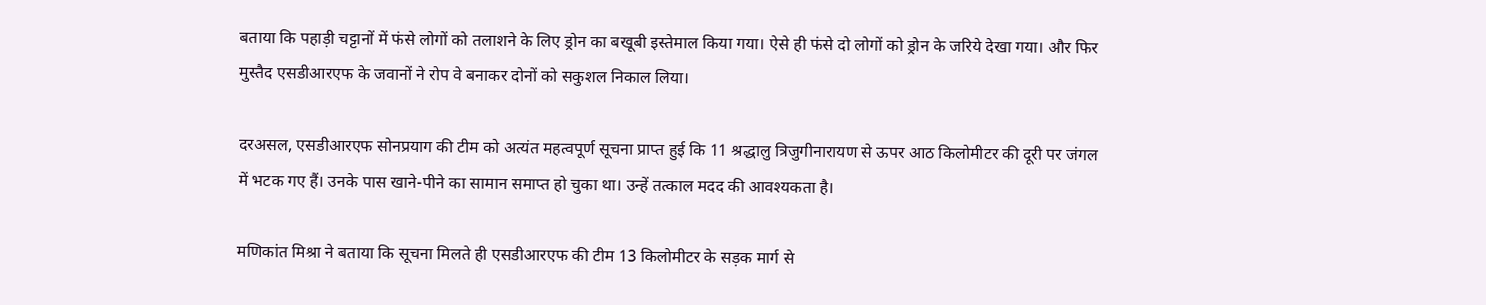बताया कि पहाड़ी चट्टानों में फंसे लोगों को तलाशने के लिए ड्रोन का बखूबी इस्तेमाल किया गया। ऐसे ही फंसे दो लोगों को ड्रोन के जरिये देखा गया। और फिर मुस्तैद एसडीआरएफ के जवानों ने रोप वे बनाकर दोनों को सकुशल निकाल लिया।

दरअसल, एसडीआरएफ सोनप्रयाग की टीम को अत्यंत महत्वपूर्ण सूचना प्राप्त हुई कि 11 श्रद्धालु त्रिजुगीनारायण से ऊपर आठ किलोमीटर की दूरी पर जंगल में भटक गए हैं। उनके पास खाने-पीने का सामान समाप्त हो चुका था। उन्हें तत्काल मदद की आवश्यकता है।

मणिकांत मिश्रा ने बताया कि सूचना मिलते ही एसडीआरएफ की टीम 13 किलोमीटर के सड़क मार्ग से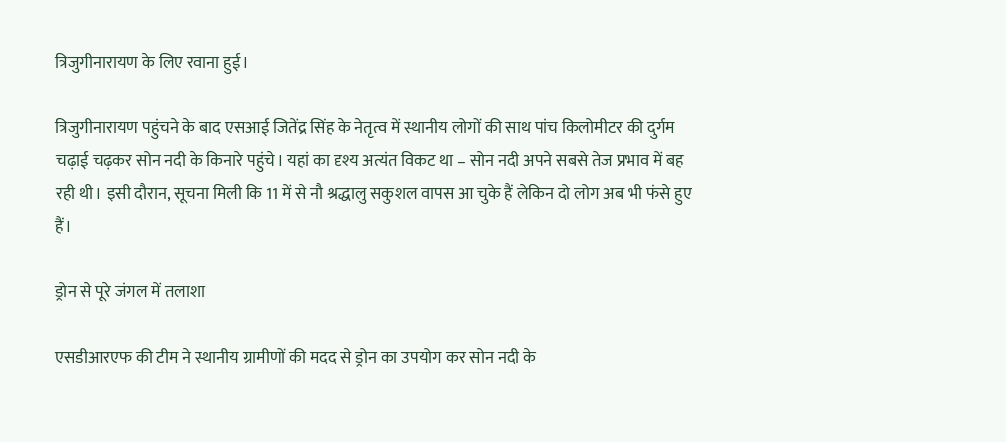त्रिजुगीनारायण के लिए रवाना हुई।

त्रिजुगीनारायण पहुंचने के बाद एसआई जितेंद्र सिंह के नेतृत्व में स्थानीय लोगों की साथ पांच किलोमीटर की दुर्गम चढ़ाई चढ़कर सोन नदी के किनारे पहुंचे। यहां का दृश्य अत्यंत विकट था – सोन नदी अपने सबसे तेज प्रभाव में बह रही थी। इसी दौरान, सूचना मिली कि 11 में से नौ श्रद्धालु सकुशल वापस आ चुके हैं लेकिन दो लोग अब भी फंसे हुए हैं।

ड्रोन से पूरे जंगल में तलाशा

एसडीआरएफ की टीम ने स्थानीय ग्रामीणों की मदद से ड्रोन का उपयोग कर सोन नदी के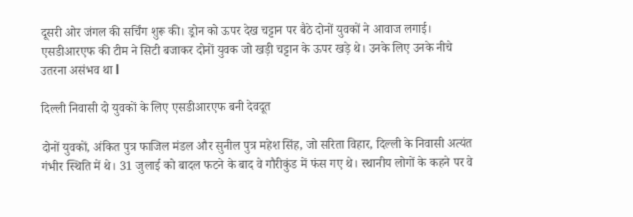दूसरी ओर जंगल की सर्चिंग शुरू की। ड्रोन को ऊपर देख चट्टान पर बैठे दोनों युवकों ने आवाज लगाई। एसडीआरएफ की टीम ने सिटी बजाकर दोनों युवक जो खड़ी चट्टान के ऊपर खड़े थे। उनके लिए उनके नीचे उतरना असंभव था l

दिल्ली निवासी दो युवकों के लिए एसडीआरएफ बनी देवदूत

दोनों युवकों, अंकित पुत्र फाजिल मंडल और सुनील पुत्र महेश सिंह, जो सरिता विहार, दिल्ली के निवासी अत्यंत गंभीर स्थिति में थे। 31 जुलाई को बादल फटने के बाद वे गौरीकुंड में फंस गए थे। स्थानीय लोगों के कहने पर वे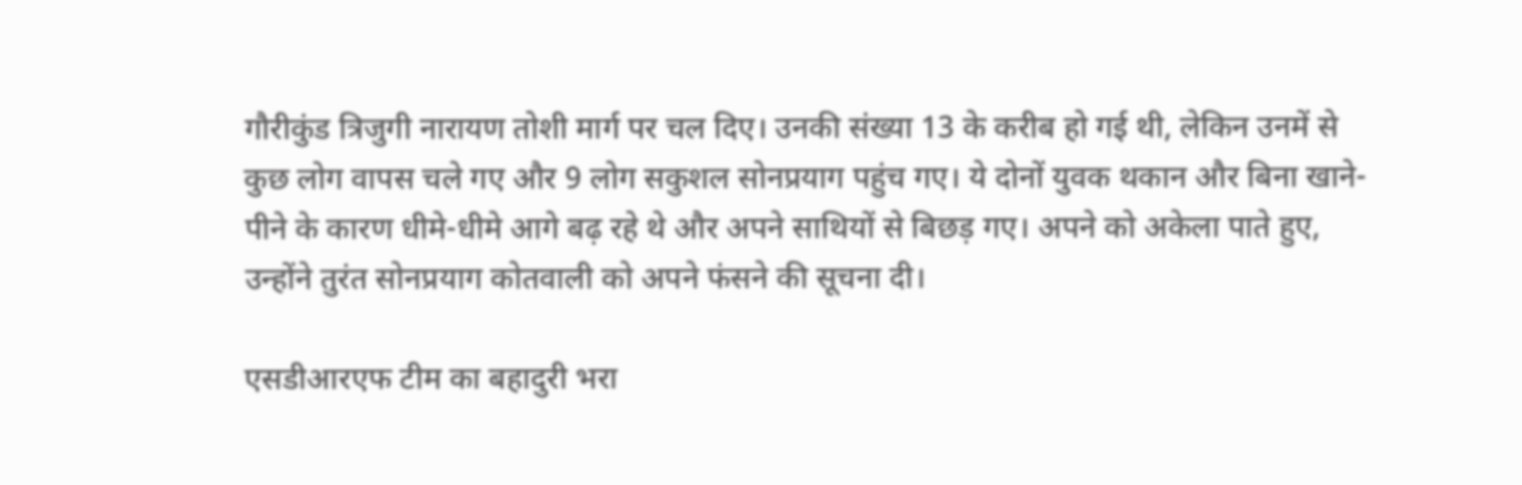गौरीकुंड त्रिजुगी नारायण तोशी मार्ग पर चल दिए। उनकी संख्या 13 के करीब हो गई थी, लेकिन उनमें से कुछ लोग वापस चले गए और 9 लोग सकुशल सोनप्रयाग पहुंच गए। ये दोनों युवक थकान और बिना खाने-पीने के कारण धीमे-धीमे आगे बढ़ रहे थे और अपने साथियों से बिछड़ गए। अपने को अकेला पाते हुए, उन्होंने तुरंत सोनप्रयाग कोतवाली को अपने फंसने की सूचना दी।

एसडीआरएफ टीम का बहादुरी भरा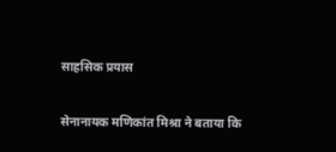साहसिक प्रयास

सेनानायक मणिकांत मिश्रा ने बताया कि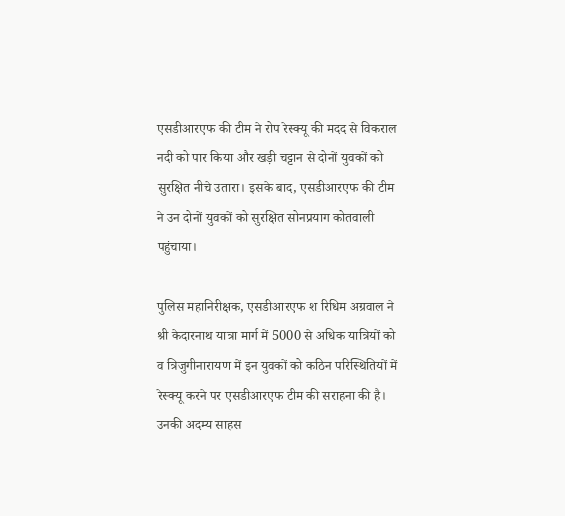एसडीआरएफ की टीम ने रोप रेस्क्यू की मदद से विकराल नदी को पार किया और खड़ी चट्टान से दोनों युवकों को सुरक्षित नीचे उतारा। इसके बाद, एसडीआरएफ की टीम ने उन दोनों युवकों को सुरक्षित सोनप्रयाग कोतवाली पहुंचाया।

पुलिस महानिरीक्षक, एसडीआरएफ श रिधिम अग्रवाल ने श्री केदारनाथ यात्रा मार्ग में 5000 से अधिक यात्रियों को व त्रिजुगीनारायण में इन युवकों को कठिन परिस्थितियों में रेस्क्यू करने पर एसडीआरएफ टीम की सराहना की है। उनकी अदम्य साहस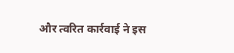और त्वरित कार्रवाई ने इस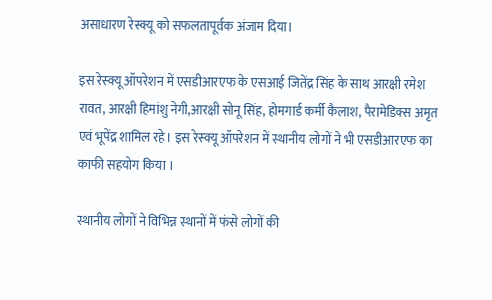असाधारण रेस्क्यू को सफलतापूर्वक अंजाम दिया।

इस रेस्क्यू ऑपरेशन में एसडीआरएफ के एसआई जितेंद्र सिंह के साथ आरक्षी रमेश रावत, आरक्षी हिमांशु नेगी,आरक्षी सोनू सिंह, होमगार्ड कर्मी कैलाश, पैरामेडिक्स अमृत एवं भूपेंद्र शामिल रहे। इस रेस्क्यू ऑपरेशन में स्थानीय लोगों ने भी एसडीआरएफ का काफी सहयोग किया ।

स्थानीय लोगों ने विभिन्न स्थानों में फंसे लोगों की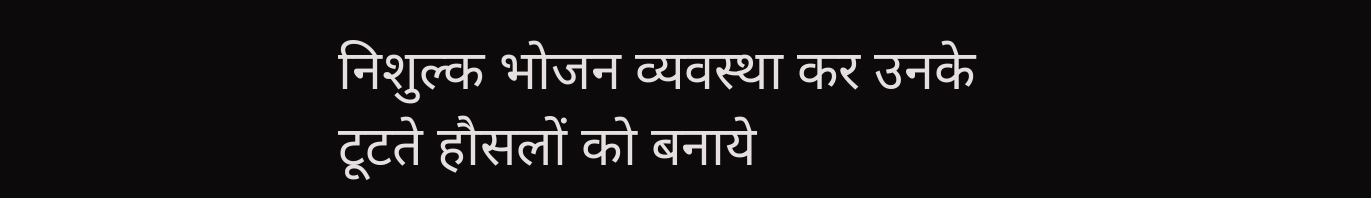निशुल्क भोजन व्यवस्था कर उनके टूटते हौसलों को बनाये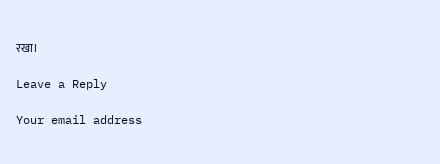रखा।

Leave a Reply

Your email address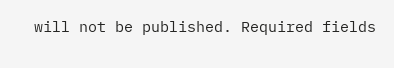will not be published. Required fields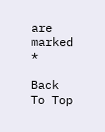are marked *

Back To Top